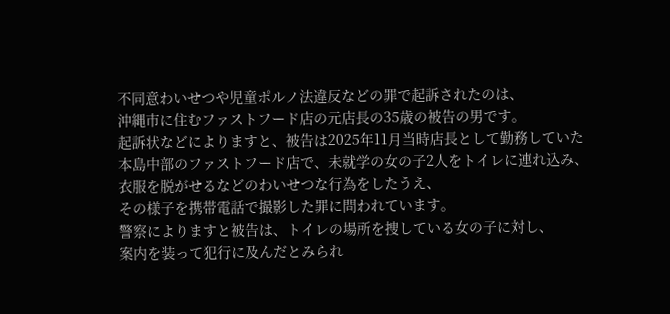不同意わいせつや児童ポルノ法違反などの罪で起訴されたのは、
沖縄市に住むファストフード店の元店長の35歳の被告の男です。
起訴状などによりますと、被告は2025年11月当時店長として勤務していた
本島中部のファストフード店で、未就学の女の子2人をトイレに連れ込み、
衣服を脱がせるなどのわいせつな行為をしたうえ、
その様子を携帯電話で撮影した罪に問われています。
警察によりますと被告は、トイレの場所を捜している女の子に対し、
案内を装って犯行に及んだとみられ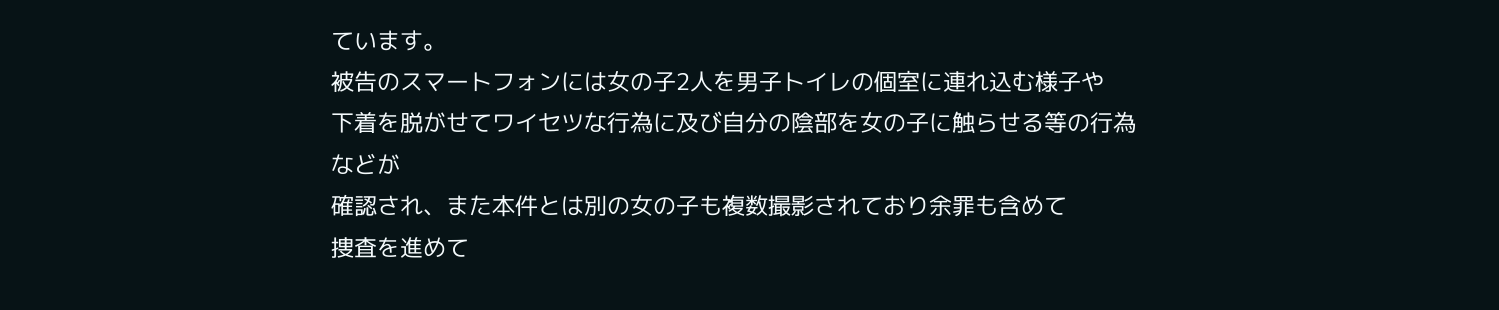ています。
被告のスマートフォンには女の子2人を男子トイレの個室に連れ込む様子や
下着を脱がせてワイセツな行為に及び自分の陰部を女の子に触らせる等の行為などが
確認され、また本件とは別の女の子も複数撮影されており余罪も含めて
捜査を進めて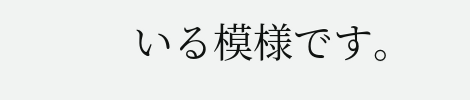いる模様です。